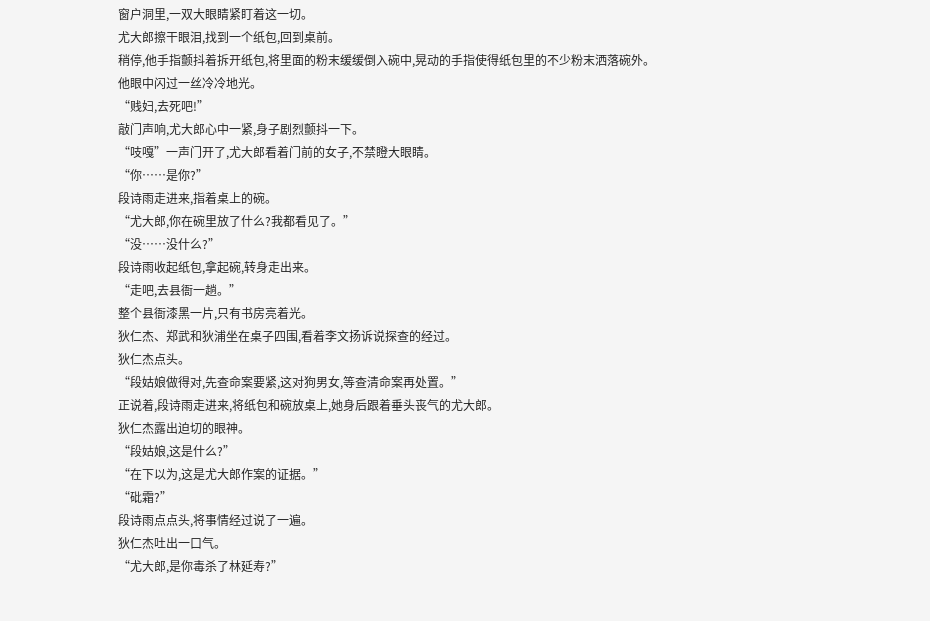窗户洞里,一双大眼睛紧盯着这一切。
尤大郎擦干眼泪,找到一个纸包,回到桌前。
稍停,他手指颤抖着拆开纸包,将里面的粉末缓缓倒入碗中,晃动的手指使得纸包里的不少粉末洒落碗外。
他眼中闪过一丝冷冷地光。
“贱妇,去死吧!”
敲门声响,尤大郎心中一紧,身子剧烈颤抖一下。
“吱嘎”一声门开了,尤大郎看着门前的女子,不禁瞪大眼睛。
“你……是你?”
段诗雨走进来,指着桌上的碗。
“尤大郎,你在碗里放了什么?我都看见了。”
“没……没什么?”
段诗雨收起纸包,拿起碗,转身走出来。
“走吧,去县衙一趟。”
整个县衙漆黑一片,只有书房亮着光。
狄仁杰、郑武和狄浦坐在桌子四围,看着李文扬诉说探查的经过。
狄仁杰点头。
“段姑娘做得对,先查命案要紧,这对狗男女,等查清命案再处置。”
正说着,段诗雨走进来,将纸包和碗放桌上,她身后跟着垂头丧气的尤大郎。
狄仁杰露出迫切的眼神。
“段姑娘,这是什么?”
“在下以为,这是尤大郎作案的证据。”
“砒霜?”
段诗雨点点头,将事情经过说了一遍。
狄仁杰吐出一口气。
“尤大郎,是你毒杀了林延寿?”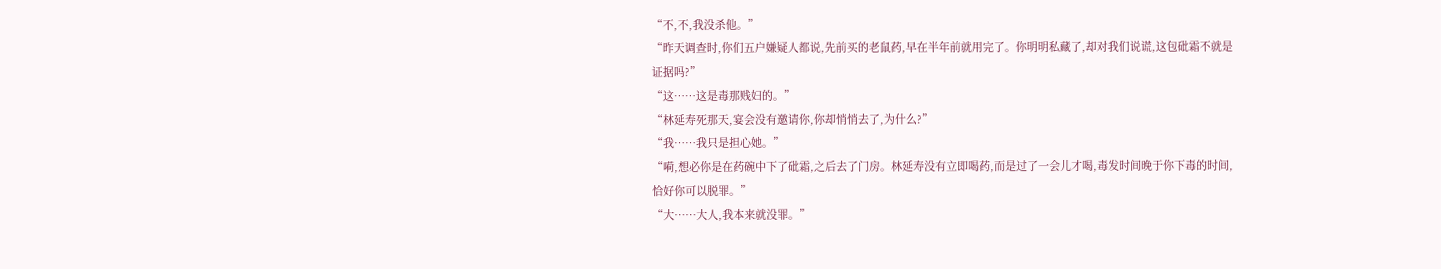“不,不,我没杀他。”
“昨天调查时,你们五户嫌疑人都说,先前买的老鼠药,早在半年前就用完了。你明明私藏了,却对我们说谎,这包砒霜不就是证据吗?”
“这……这是毒那贱妇的。”
“林延寿死那天,宴会没有邀请你,你却悄悄去了,为什么?”
“我……我只是担心她。”
“嗬,想必你是在药碗中下了砒霜,之后去了门房。林延寿没有立即喝药,而是过了一会儿才喝,毒发时间晚于你下毒的时间,恰好你可以脱罪。”
“大……大人,我本来就没罪。”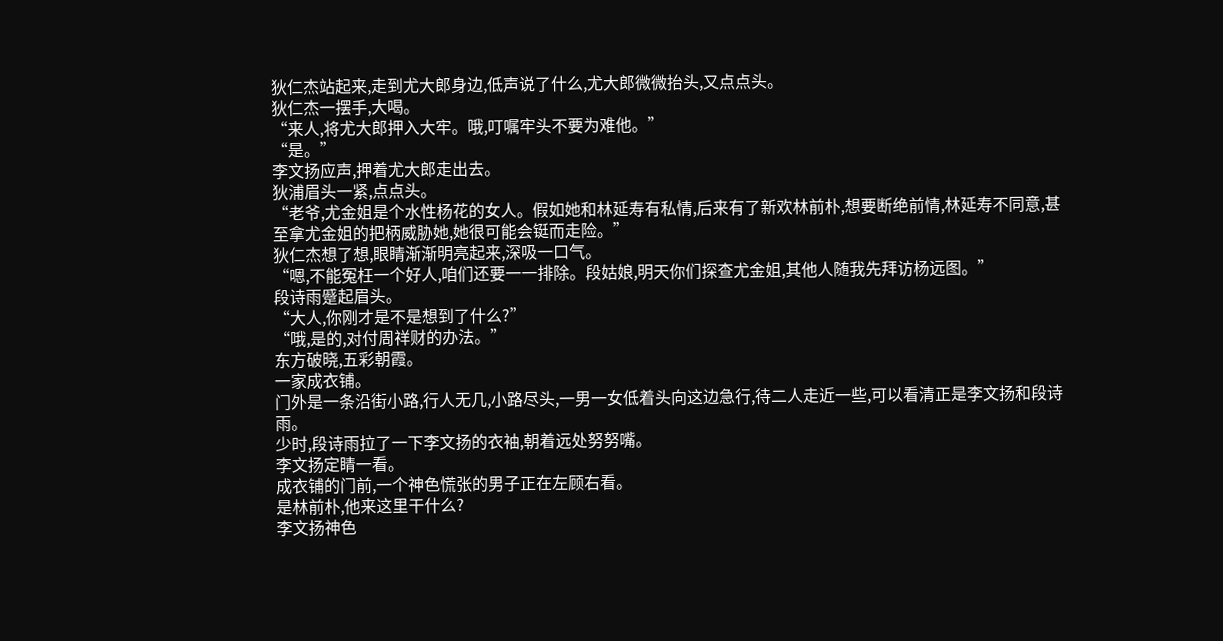狄仁杰站起来,走到尤大郎身边,低声说了什么,尤大郎微微抬头,又点点头。
狄仁杰一摆手,大喝。
“来人,将尤大郎押入大牢。哦,叮嘱牢头不要为难他。”
“是。”
李文扬应声,押着尤大郎走出去。
狄浦眉头一紧,点点头。
“老爷,尤金姐是个水性杨花的女人。假如她和林延寿有私情,后来有了新欢林前朴,想要断绝前情,林延寿不同意,甚至拿尤金姐的把柄威胁她,她很可能会铤而走险。”
狄仁杰想了想,眼睛渐渐明亮起来,深吸一口气。
“嗯,不能冤枉一个好人,咱们还要一一排除。段姑娘,明天你们探查尤金姐,其他人随我先拜访杨远图。”
段诗雨蹙起眉头。
“大人,你刚才是不是想到了什么?”
“哦,是的,对付周祥财的办法。”
东方破晓,五彩朝霞。
一家成衣铺。
门外是一条沿街小路,行人无几,小路尽头,一男一女低着头向这边急行,待二人走近一些,可以看清正是李文扬和段诗雨。
少时,段诗雨拉了一下李文扬的衣袖,朝着远处努努嘴。
李文扬定睛一看。
成衣铺的门前,一个神色慌张的男子正在左顾右看。
是林前朴,他来这里干什么?
李文扬神色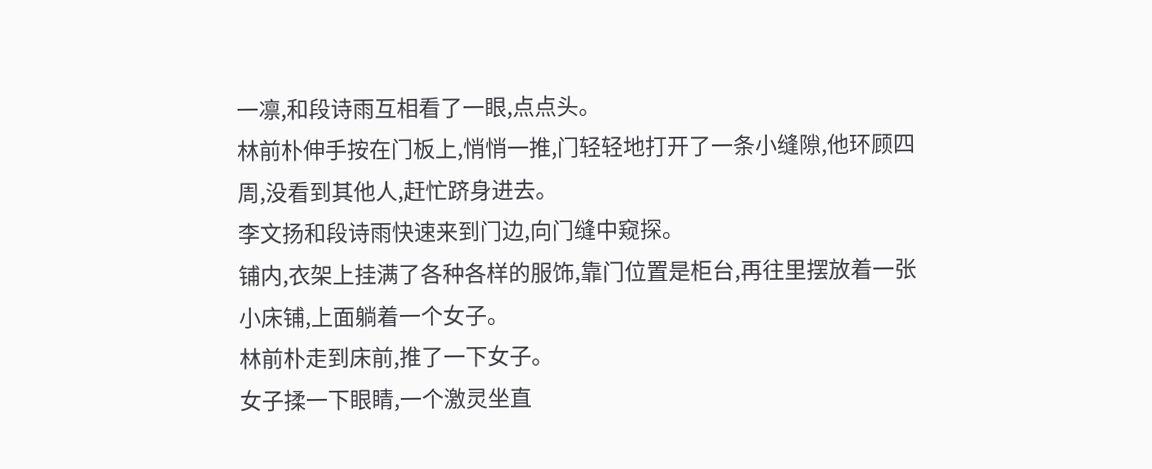一凛,和段诗雨互相看了一眼,点点头。
林前朴伸手按在门板上,悄悄一推,门轻轻地打开了一条小缝隙,他环顾四周,没看到其他人,赶忙跻身进去。
李文扬和段诗雨快速来到门边,向门缝中窥探。
铺内,衣架上挂满了各种各样的服饰,靠门位置是柜台,再往里摆放着一张小床铺,上面躺着一个女子。
林前朴走到床前,推了一下女子。
女子揉一下眼睛,一个激灵坐直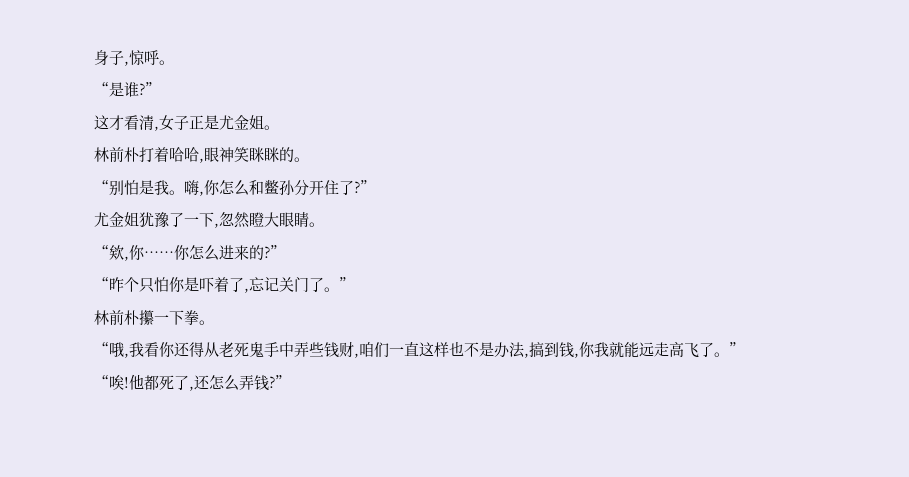身子,惊呼。
“是谁?”
这才看清,女子正是尤金姐。
林前朴打着哈哈,眼神笑眯眯的。
“别怕是我。嗨,你怎么和鳖孙分开住了?”
尤金姐犹豫了一下,忽然瞪大眼睛。
“欸,你……你怎么进来的?”
“昨个只怕你是吓着了,忘记关门了。”
林前朴攥一下拳。
“哦,我看你还得从老死鬼手中弄些钱财,咱们一直这样也不是办法,搞到钱,你我就能远走高飞了。”
“唉!他都死了,还怎么弄钱?”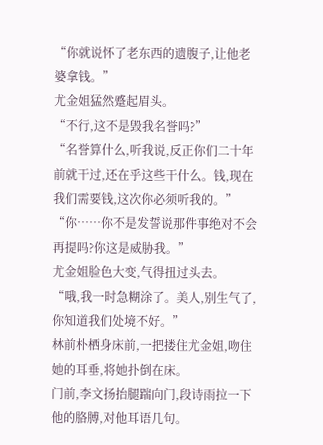“你就说怀了老东西的遗腹子,让他老婆拿钱。”
尤金姐猛然蹙起眉头。
“不行,这不是毁我名誉吗?”
“名誉算什么,听我说,反正你们二十年前就干过,还在乎这些干什么。钱,现在我们需要钱,这次你必须听我的。”
“你……你不是发誓说那件事绝对不会再提吗?你这是威胁我。”
尤金姐脸色大变,气得扭过头去。
“哦,我一时急糊涂了。美人,别生气了,你知道我们处境不好。”
林前朴栖身床前,一把搂住尤金姐,吻住她的耳垂,将她扑倒在床。
门前,李文扬抬腿踹向门,段诗雨拉一下他的胳膊,对他耳语几句。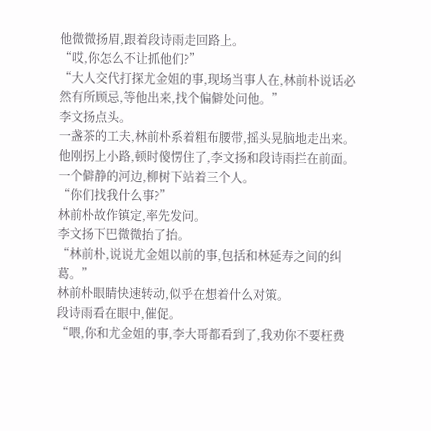他微微扬眉,跟着段诗雨走回路上。
“哎,你怎么不让抓他们?”
“大人交代打探尤金姐的事,现场当事人在,林前朴说话必然有所顾忌,等他出来,找个偏僻处问他。”
李文扬点头。
一盏茶的工夫,林前朴系着粗布腰带,摇头晃脑地走出来。
他刚拐上小路,顿时傻愣住了,李文扬和段诗雨拦在前面。
一个僻静的河边,柳树下站着三个人。
“你们找我什么事?”
林前朴故作镇定,率先发问。
李文扬下巴微微抬了抬。
“林前朴,说说尤金姐以前的事,包括和林延寿之间的纠葛。”
林前朴眼睛快速转动,似乎在想着什么对策。
段诗雨看在眼中,催促。
“喂,你和尤金姐的事,李大哥都看到了,我劝你不要枉费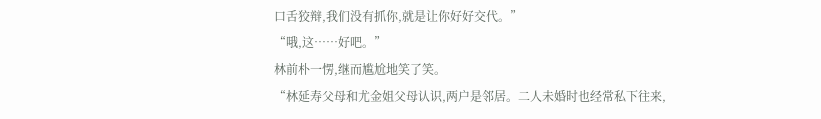口舌狡辩,我们没有抓你,就是让你好好交代。”
“哦,这……好吧。”
林前朴一愣,继而尴尬地笑了笑。
“林延寿父母和尤金姐父母认识,两户是邻居。二人未婚时也经常私下往来,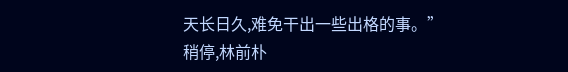天长日久,难免干出一些出格的事。”
稍停,林前朴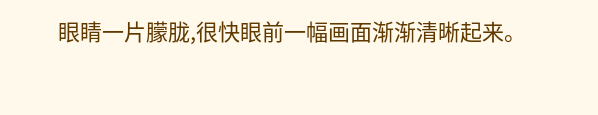眼睛一片朦胧,很快眼前一幅画面渐渐清晰起来。